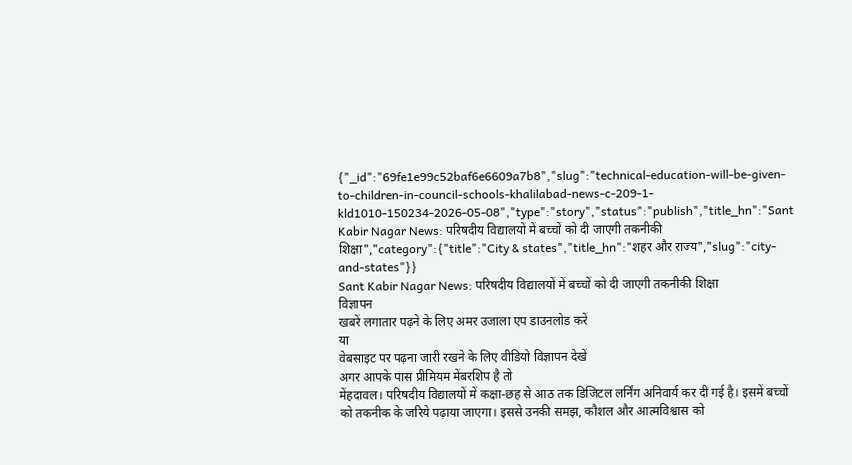{"_id":"69fe1e99c52baf6e6609a7b8","slug":"technical-education-will-be-given-to-children-in-council-schools-khalilabad-news-c-209-1-kld1010-150234-2026-05-08","type":"story","status":"publish","title_hn":"Sant Kabir Nagar News: परिषदीय विद्यालयों में बच्चों को दी जाएगी तकनीकी शिक्षा","category":{"title":"City & states","title_hn":"शहर और राज्य","slug":"city-and-states"}}
Sant Kabir Nagar News: परिषदीय विद्यालयों में बच्चों को दी जाएगी तकनीकी शिक्षा
विज्ञापन
खबरें लगातार पढ़ने के लिए अमर उजाला एप डाउनलोड करें
या
वेबसाइट पर पढ़ना जारी रखने के लिए वीडियो विज्ञापन देखें
अगर आपके पास प्रीमियम मेंबरशिप है तो
मेंहदावल। परिषदीय विद्यालयों में कक्षा-छह से आठ तक डिजिटल लर्निंग अनिवार्य कर दी गई है। इसमें बच्चों को तकनीक के जरिये पढ़ाया जाएगा। इससे उनकी समझ, कौशल और आत्मविश्वास को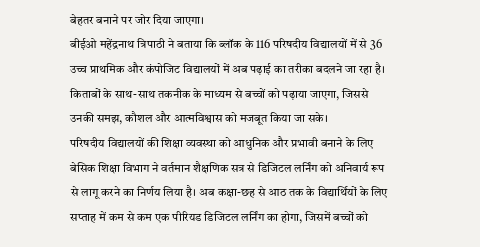बेहतर बनाने पर जोर दिया जाएगा।
बीईओ महेंद्रनाथ त्रिपाठी ने बताया कि ब्लॉक के 116 परिषदीय विद्यालयों में से 36 उच्च प्राथमिक और कंपोजिट विद्यालयों में अब पढ़ाई का तरीका बदलने जा रहा है। किताबों के साथ-साथ तकनीक के माध्यम से बच्चों को पढ़ाया जाएगा, जिससे उनकी समझ, कौशल और आत्मविश्वास को मजबूत किया जा सके।
परिषदीय विद्यालयों की शिक्षा व्यवस्था को आधुनिक और प्रभावी बनाने के लिए बेसिक शिक्षा विभाग ने वर्तमान शैक्षणिक सत्र से डिजिटल लर्निंग को अनिवार्य रूप से लागू करने का निर्णय लिया है। अब कक्षा-छह से आठ तक के विद्यार्थियों के लिए सप्ताह में कम से कम एक पीरियड डिजिटल लर्निंग का होगा, जिसमें बच्चों को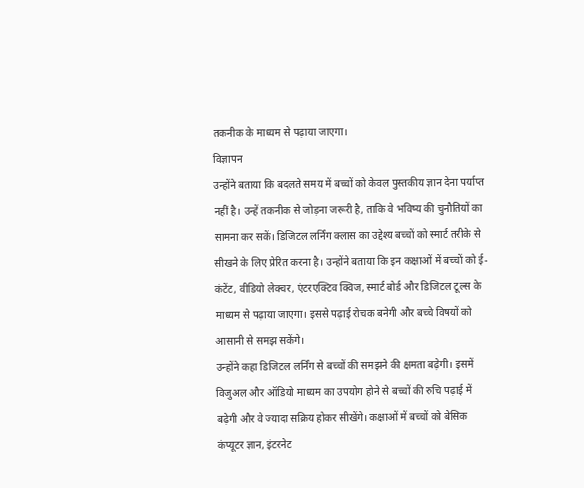तकनीक के माध्यम से पढ़ाया जाएगा।
विज्ञापन
उन्होंने बताया कि बदलते समय में बच्चों को केवल पुस्तकीय ज्ञान देना पर्याप्त नहीं है। उन्हें तकनीक से जोड़ना जरूरी है, ताकि वे भविष्य की चुनौतियों का सामना कर सकें। डिजिटल लर्निंग क्लास का उद्देश्य बच्चों को स्मार्ट तरीके से सीखने के लिए प्रेरित करना है। उन्होंने बताया कि इन कक्षाओं में बच्चों को ई-कंटेंट, वीडियो लेक्चर, एंटरएक्टिव क्विज, स्मार्ट बोर्ड और डिजिटल टूल्स के माध्यम से पढ़ाया जाएगा। इससे पढ़ाई रोचक बनेगी और बच्चे विषयों को आसानी से समझ सकेंगे।
उन्होंने कहा डिजिटल लर्निंग से बच्चों की समझने की क्षमता बढ़ेगी। इसमें विजुअल और ऑडियो माध्यम का उपयोग होने से बच्चों की रुचि पढ़ाई में बढ़ेगी और वे ज्यादा सक्रिय होकर सीखेंगे। कक्षाओं में बच्चों को बेसिक कंप्यूटर ज्ञान, इंटरनेट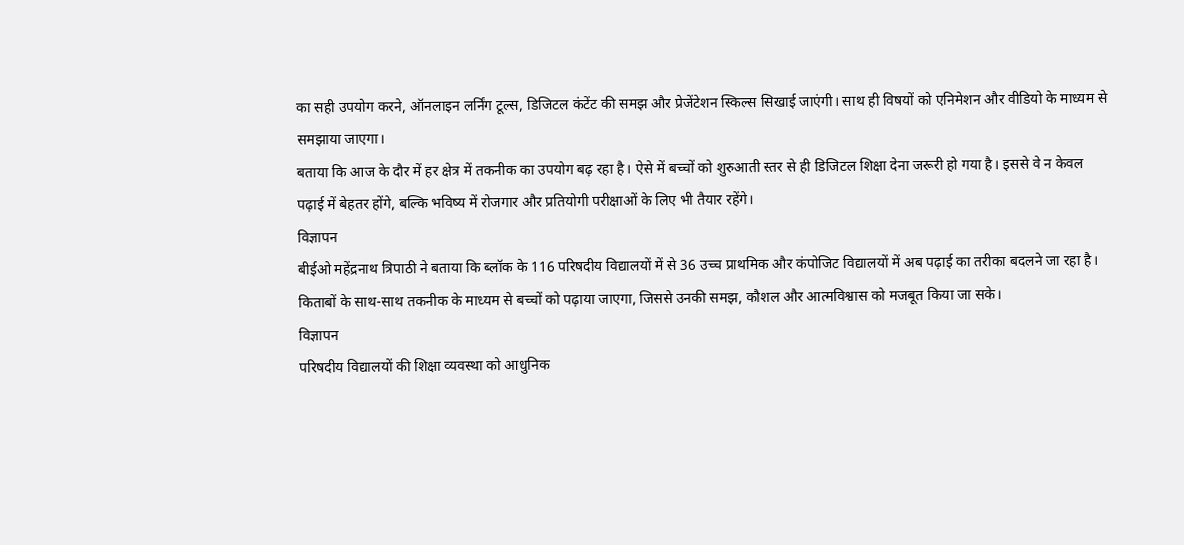का सही उपयोग करने, ऑनलाइन लर्निंग टूल्स, डिजिटल कंटेंट की समझ और प्रेजेंटेशन स्किल्स सिखाई जाएंगी। साथ ही विषयों को एनिमेशन और वीडियो के माध्यम से समझाया जाएगा।
बताया कि आज के दौर में हर क्षेत्र में तकनीक का उपयोग बढ़ रहा है। ऐसे में बच्चों को शुरुआती स्तर से ही डिजिटल शिक्षा देना जरूरी हो गया है। इससे वे न केवल पढ़ाई में बेहतर होंगे, बल्कि भविष्य में रोजगार और प्रतियोगी परीक्षाओं के लिए भी तैयार रहेंगे।
विज्ञापन
बीईओ महेंद्रनाथ त्रिपाठी ने बताया कि ब्लॉक के 116 परिषदीय विद्यालयों में से 36 उच्च प्राथमिक और कंपोजिट विद्यालयों में अब पढ़ाई का तरीका बदलने जा रहा है। किताबों के साथ-साथ तकनीक के माध्यम से बच्चों को पढ़ाया जाएगा, जिससे उनकी समझ, कौशल और आत्मविश्वास को मजबूत किया जा सके।
विज्ञापन
परिषदीय विद्यालयों की शिक्षा व्यवस्था को आधुनिक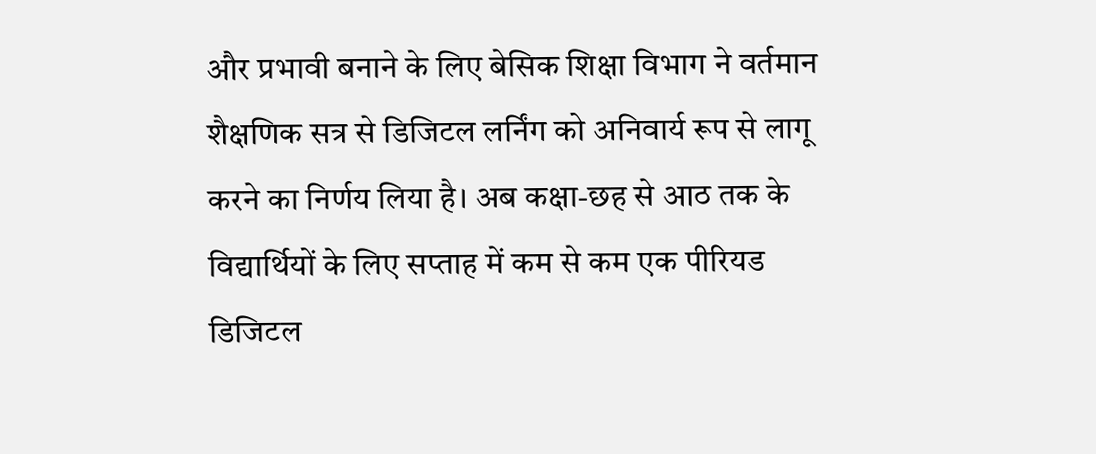और प्रभावी बनाने के लिए बेसिक शिक्षा विभाग ने वर्तमान शैक्षणिक सत्र से डिजिटल लर्निंग को अनिवार्य रूप से लागू करने का निर्णय लिया है। अब कक्षा-छह से आठ तक के विद्यार्थियों के लिए सप्ताह में कम से कम एक पीरियड डिजिटल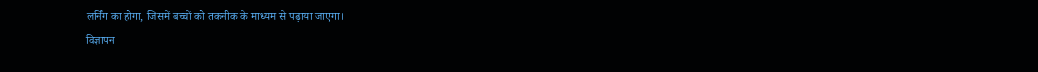लर्निंग का होगा, जिसमें बच्चों को तकनीक के माध्यम से पढ़ाया जाएगा।
विज्ञापन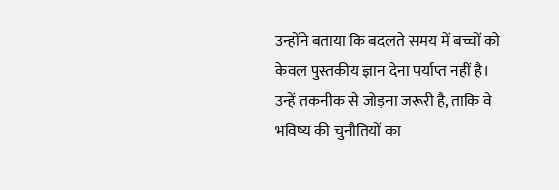उन्होंने बताया कि बदलते समय में बच्चों को केवल पुस्तकीय ज्ञान देना पर्याप्त नहीं है। उन्हें तकनीक से जोड़ना जरूरी है, ताकि वे भविष्य की चुनौतियों का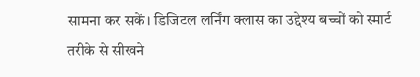सामना कर सकें। डिजिटल लर्निंग क्लास का उद्देश्य बच्चों को स्मार्ट तरीके से सीखने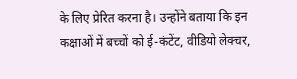के लिए प्रेरित करना है। उन्होंने बताया कि इन कक्षाओं में बच्चों को ई-कंटेंट, वीडियो लेक्चर,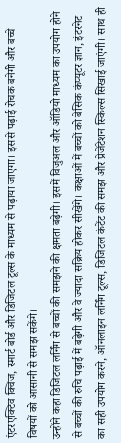एंटरएक्टिव क्विज, स्मार्ट बोर्ड और डिजिटल टूल्स के माध्यम से पढ़ाया जाएगा। इससे पढ़ाई रोचक बनेगी और बच्चे विषयों को आसानी से समझ सकेंगे।
उन्होंने कहा डिजिटल लर्निंग से बच्चों की समझने की क्षमता बढ़ेगी। इसमें विजुअल और ऑडियो माध्यम का उपयोग होने से बच्चों की रुचि पढ़ाई में बढ़ेगी और वे ज्यादा सक्रिय होकर सीखेंगे। कक्षाओं में बच्चों को बेसिक कंप्यूटर ज्ञान, इंटरनेट का सही उपयोग करने, ऑनलाइन लर्निंग टूल्स, डिजिटल कंटेंट की समझ और प्रेजेंटेशन स्किल्स सिखाई जाएंगी। साथ ही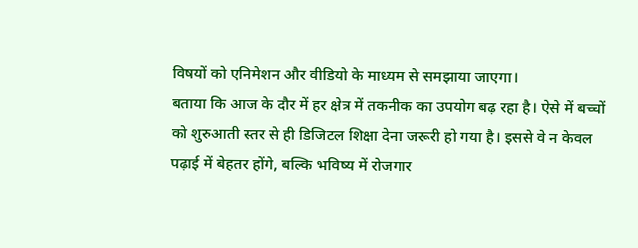विषयों को एनिमेशन और वीडियो के माध्यम से समझाया जाएगा।
बताया कि आज के दौर में हर क्षेत्र में तकनीक का उपयोग बढ़ रहा है। ऐसे में बच्चों को शुरुआती स्तर से ही डिजिटल शिक्षा देना जरूरी हो गया है। इससे वे न केवल पढ़ाई में बेहतर होंगे, बल्कि भविष्य में रोजगार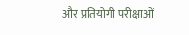और प्रतियोगी परीक्षाओं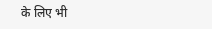के लिए भी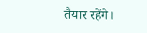तैयार रहेंगे।